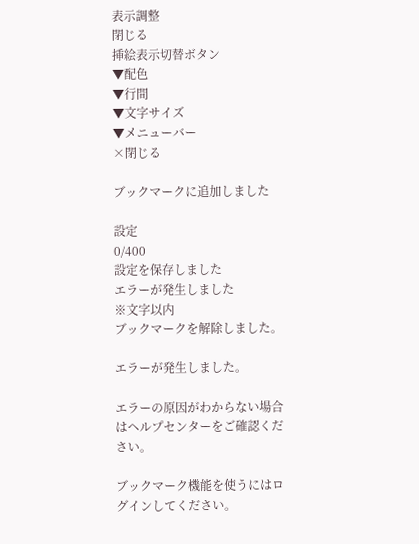表示調整
閉じる
挿絵表示切替ボタン
▼配色
▼行間
▼文字サイズ
▼メニューバー
×閉じる

ブックマークに追加しました

設定
0/400
設定を保存しました
エラーが発生しました
※文字以内
ブックマークを解除しました。

エラーが発生しました。

エラーの原因がわからない場合はヘルプセンターをご確認ください。

ブックマーク機能を使うにはログインしてください。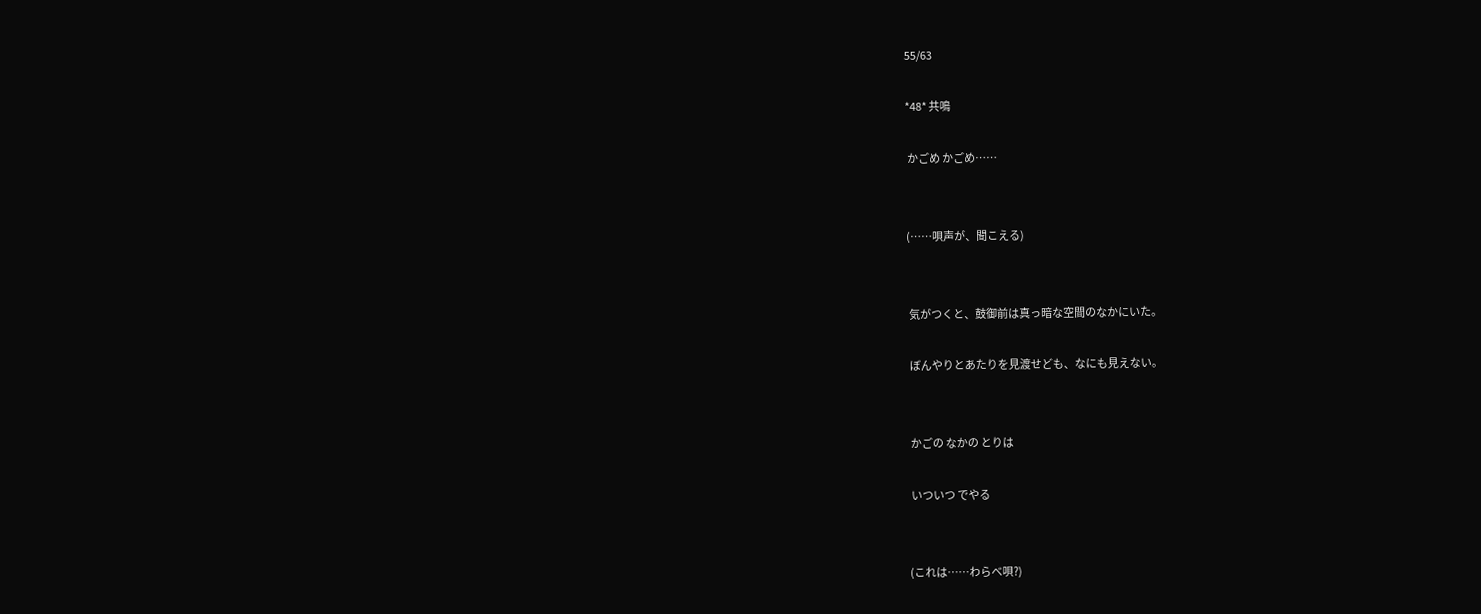55/63

*48* 共鳴

 かごめ かごめ……


(……唄声が、聞こえる)


 気がつくと、鼓御前は真っ暗な空間のなかにいた。

 ぼんやりとあたりを見渡せども、なにも見えない。


 かごの なかの とりは

 いついつ でやる


(これは……わらべ唄?)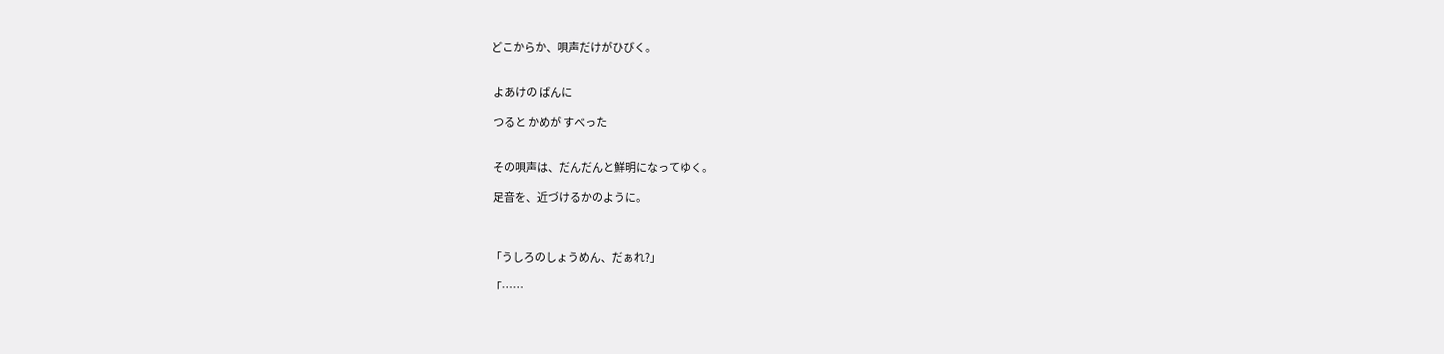どこからか、唄声だけがひびく。


 よあけの ばんに

 つると かめが すべった


 その唄声は、だんだんと鮮明になってゆく。

 足音を、近づけるかのように。



「うしろのしょうめん、だぁれ?」

「……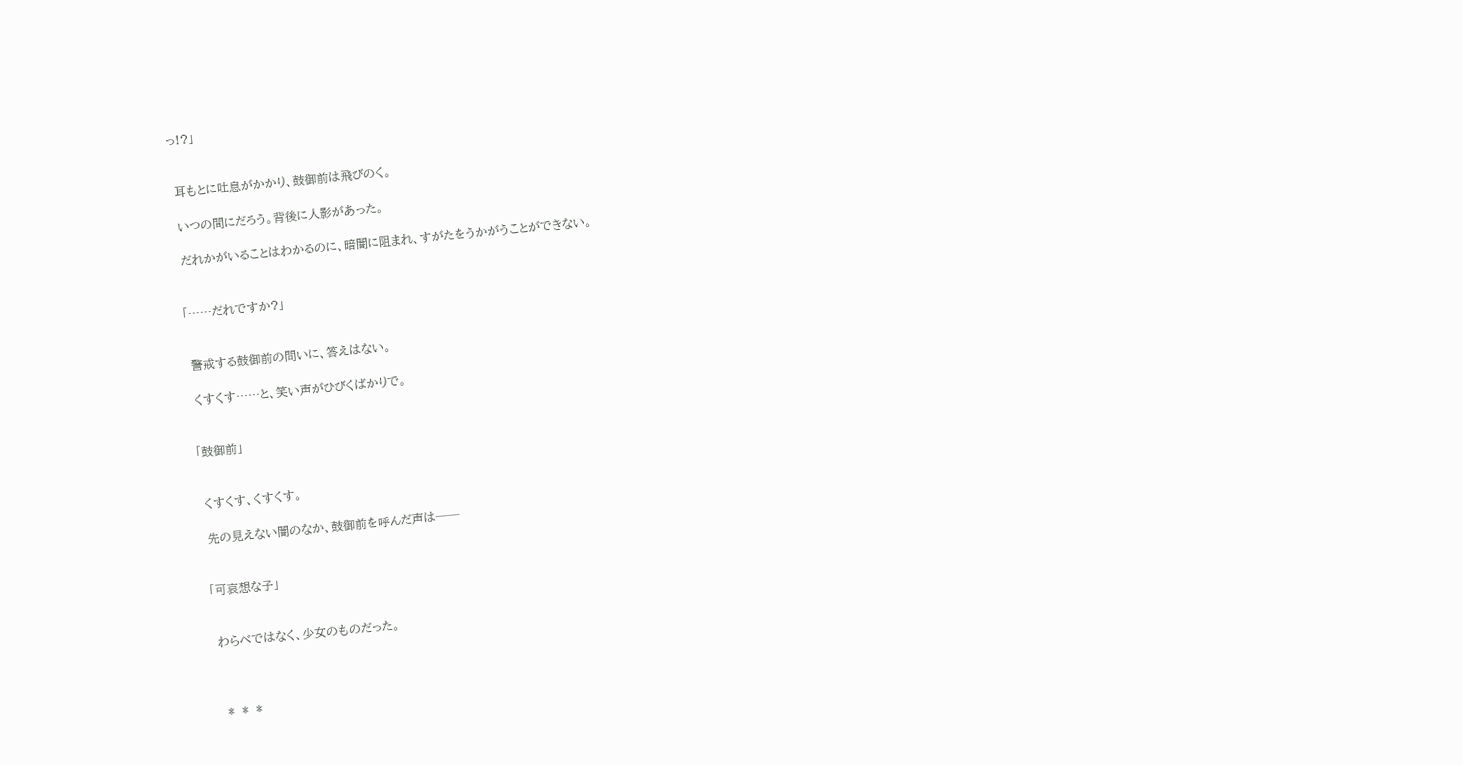っ!?」


 耳もとに吐息がかかり、鼓御前は飛びのく。

 いつの間にだろう。背後に人影があった。

 だれかがいることはわかるのに、暗闇に阻まれ、すがたをうかがうことができない。


「……だれですか?」


 警戒する鼓御前の問いに、答えはない。

 くすくす……と、笑い声がひびくばかりで。


「鼓御前」


 くすくす、くすくす。

 先の見えない闇のなか、鼓御前を呼んだ声は──


「可哀想な子」


 わらべではなく、少女のものだった。



  *  *  *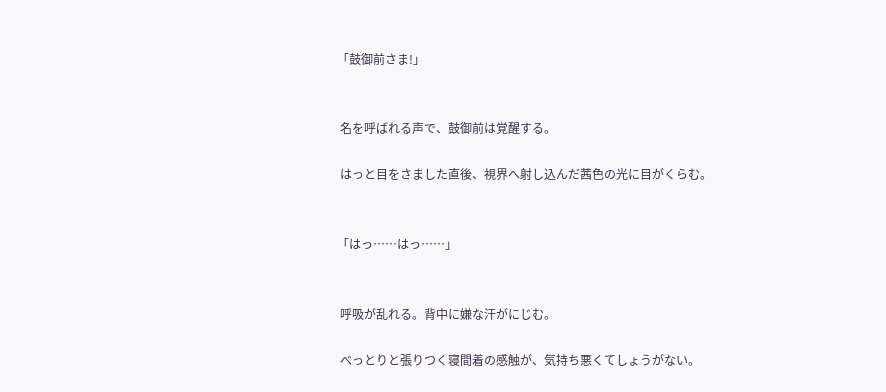「鼓御前さま!」


 名を呼ばれる声で、鼓御前は覚醒する。

 はっと目をさました直後、視界へ射し込んだ茜色の光に目がくらむ。


「はっ……はっ……」


 呼吸が乱れる。背中に嫌な汗がにじむ。

 べっとりと張りつく寝間着の感触が、気持ち悪くてしょうがない。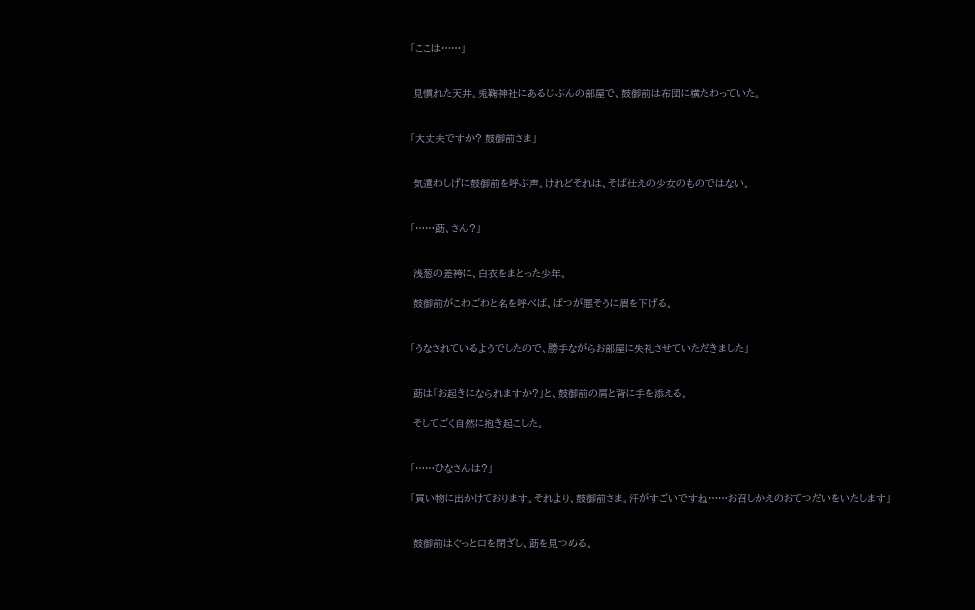「ここは……」


 見慣れた天井。兎鞠神社にあるじぶんの部屋で、鼓御前は布団に横たわっていた。


「大丈夫ですか? 鼓御前さま」


 気遣わしげに鼓御前を呼ぶ声。けれどそれは、そば仕えの少女のものではない。


「……莇、さん?」


 浅葱の差袴に、白衣をまとった少年。

 鼓御前がこわごわと名を呼べば、ばつが悪そうに眉を下げる。


「うなされているようでしたので、勝手ながらお部屋に失礼させていただきました」


 莇は「お起きになられますか?」と、鼓御前の肩と背に手を添える。

 そしてごく自然に抱き起こした。


「……ひなさんは?」

「買い物に出かけております。それより、鼓御前さま。汗がすごいですね……お召しかえのおてつだいをいたします」


 鼓御前はぐっと口を閉ざし、莇を見つめる。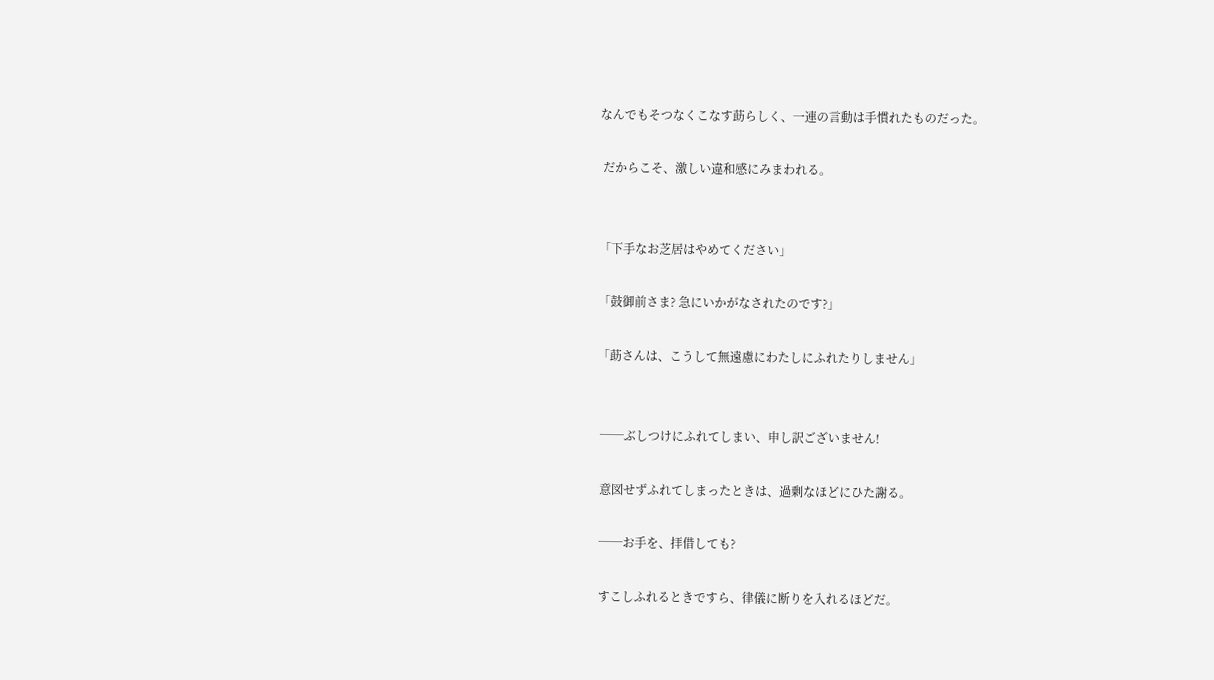なんでもそつなくこなす莇らしく、一連の言動は手慣れたものだった。

 だからこそ、激しい違和感にみまわれる。


「下手なお芝居はやめてください」

「鼓御前さま? 急にいかがなされたのです?」

「莇さんは、こうして無遠慮にわたしにふれたりしません」


 ──ぶしつけにふれてしまい、申し訳ございません!

 意図せずふれてしまったときは、過剰なほどにひた謝る。

 ──お手を、拝借しても?

 すこしふれるときですら、律儀に断りを入れるほどだ。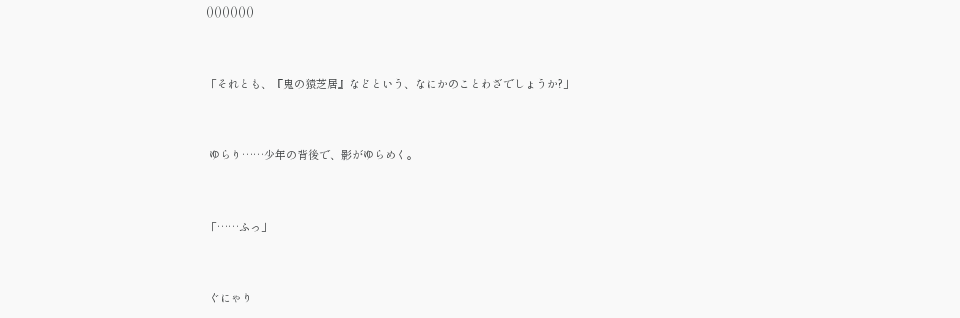()()()()()()


「それとも、『鬼の猿芝居』などという、なにかのことわざでしょうか?」


 ゆらり……少年の背後で、影がゆらめく。


「……ふっ」


 ぐにゃり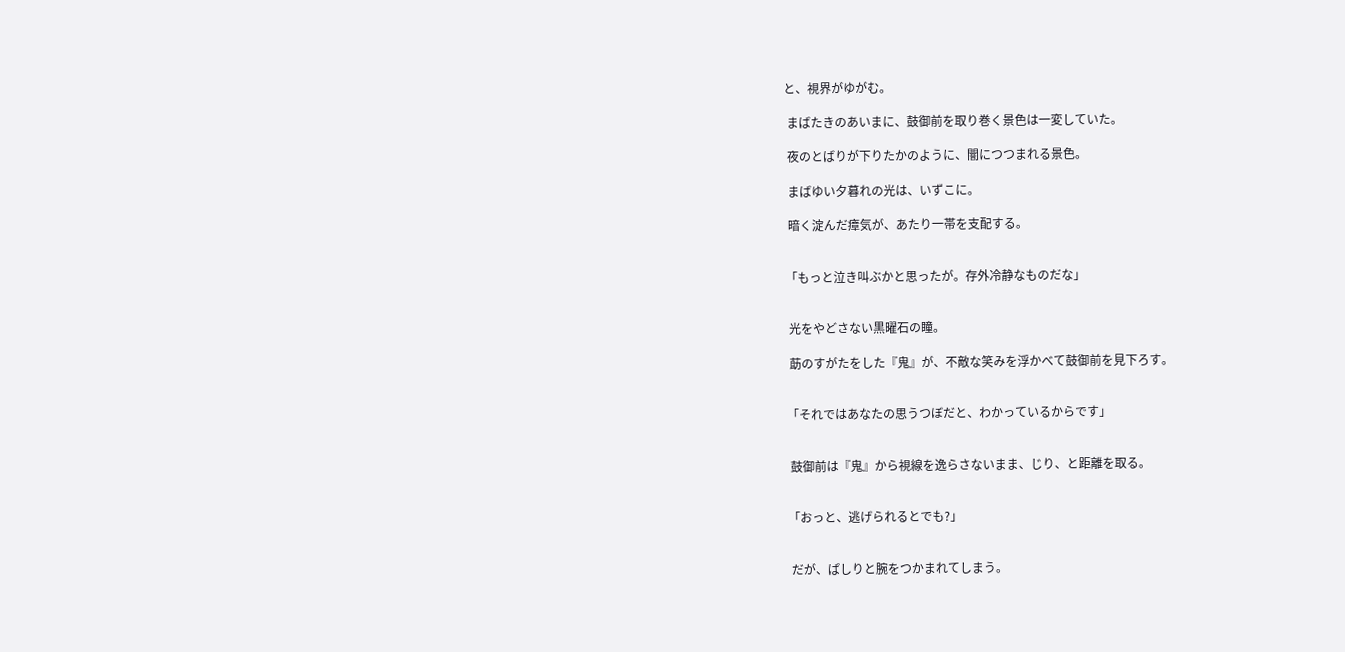と、視界がゆがむ。

 まばたきのあいまに、鼓御前を取り巻く景色は一変していた。

 夜のとばりが下りたかのように、闇につつまれる景色。

 まばゆい夕暮れの光は、いずこに。

 暗く淀んだ瘴気が、あたり一帯を支配する。


「もっと泣き叫ぶかと思ったが。存外冷静なものだな」


 光をやどさない黒曜石の瞳。

 莇のすがたをした『鬼』が、不敵な笑みを浮かべて鼓御前を見下ろす。


「それではあなたの思うつぼだと、わかっているからです」


 鼓御前は『鬼』から視線を逸らさないまま、じり、と距離を取る。


「おっと、逃げられるとでも?」


 だが、ぱしりと腕をつかまれてしまう。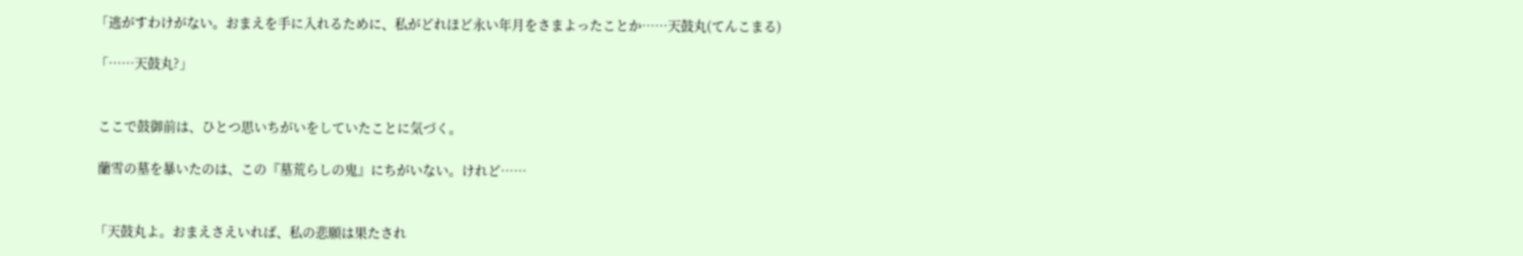「逃がすわけがない。おまえを手に入れるために、私がどれほど永い年月をさまよったことか……天鼓丸(てんこまる)

「……天鼓丸?」


 ここで鼓御前は、ひとつ思いちがいをしていたことに気づく。

 蘭雪の墓を暴いたのは、この『墓荒らしの鬼』にちがいない。けれど……


「天鼓丸よ。おまえさえいれば、私の悲願は果たされ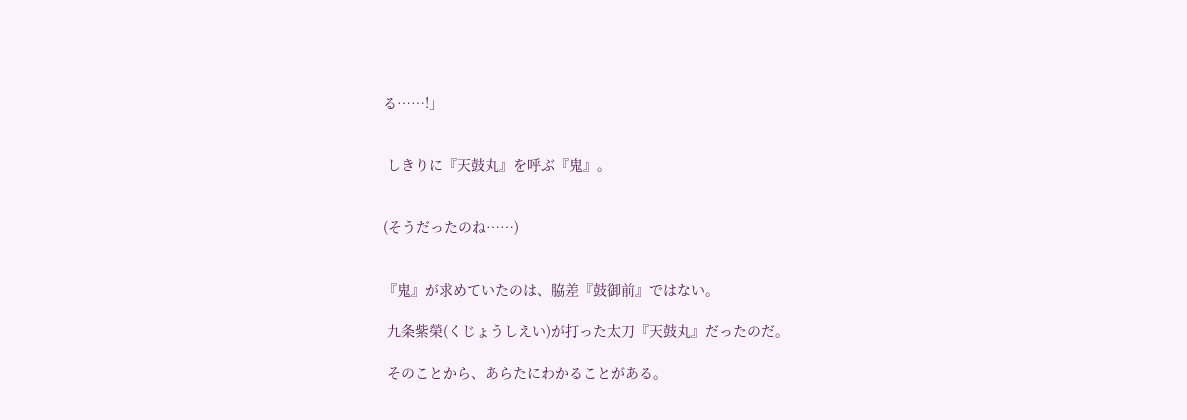る……!」


 しきりに『天鼓丸』を呼ぶ『鬼』。


(そうだったのね……)


『鬼』が求めていたのは、脇差『鼓御前』ではない。

 九条紫榮(くじょうしえい)が打った太刀『天鼓丸』だったのだ。

 そのことから、あらたにわかることがある。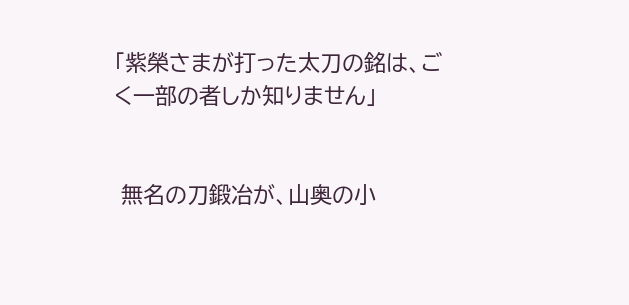「紫榮さまが打った太刀の銘は、ごく一部の者しか知りません」


 無名の刀鍛冶が、山奥の小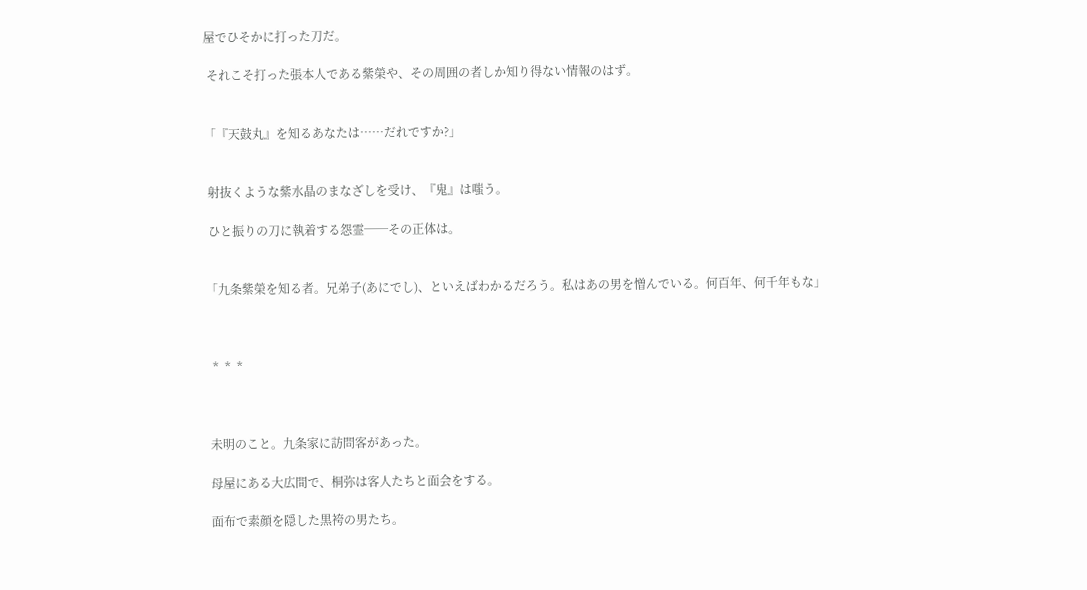屋でひそかに打った刀だ。

 それこそ打った張本人である紫榮や、その周囲の者しか知り得ない情報のはず。


「『天鼓丸』を知るあなたは……だれですか?」


 射抜くような紫水晶のまなざしを受け、『鬼』は嗤う。

 ひと振りの刀に執着する怨霊──その正体は。


「九条紫榮を知る者。兄弟子(あにでし)、といえばわかるだろう。私はあの男を憎んでいる。何百年、何千年もな」



  *  *  *



 未明のこと。九条家に訪問客があった。

 母屋にある大広間で、桐弥は客人たちと面会をする。

 面布で素顔を隠した黒袴の男たち。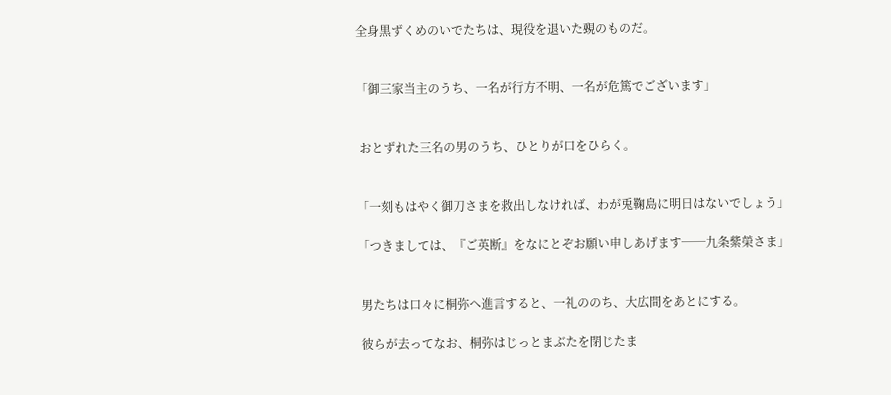全身黒ずくめのいでたちは、現役を退いた覡のものだ。


「御三家当主のうち、一名が行方不明、一名が危篤でございます」


 おとずれた三名の男のうち、ひとりが口をひらく。


「一刻もはやく御刀さまを救出しなければ、わが兎鞠島に明日はないでしょう」

「つきましては、『ご英断』をなにとぞお願い申しあげます──九条紫榮さま」


 男たちは口々に桐弥へ進言すると、一礼ののち、大広間をあとにする。

 彼らが去ってなお、桐弥はじっとまぶたを閉じたま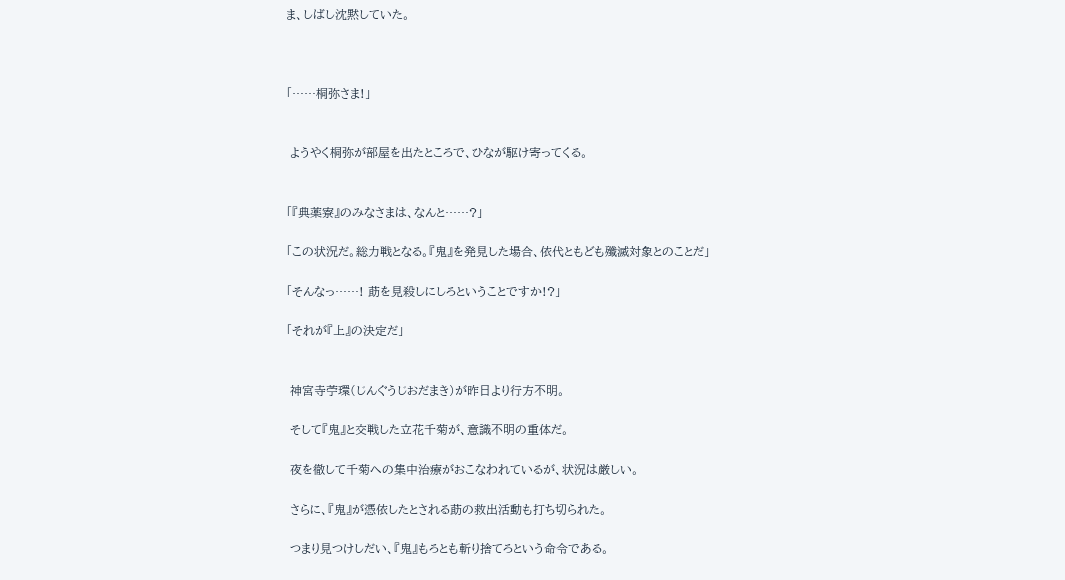ま、しばし沈黙していた。



「……桐弥さま!」


 ようやく桐弥が部屋を出たところで、ひなが駆け寄ってくる。


「『典薬寮』のみなさまは、なんと……?」

「この状況だ。総力戦となる。『鬼』を発見した場合、依代ともども殲滅対象とのことだ」

「そんなっ……! 莇を見殺しにしろということですか!?」

「それが『上』の決定だ」


 神宮寺苧環(じんぐうじおだまき)が昨日より行方不明。

 そして『鬼』と交戦した立花千菊が、意識不明の重体だ。

 夜を徹して千菊への集中治療がおこなわれているが、状況は厳しい。

 さらに、『鬼』が憑依したとされる莇の救出活動も打ち切られた。

 つまり見つけしだい、『鬼』もろとも斬り捨てろという命令である。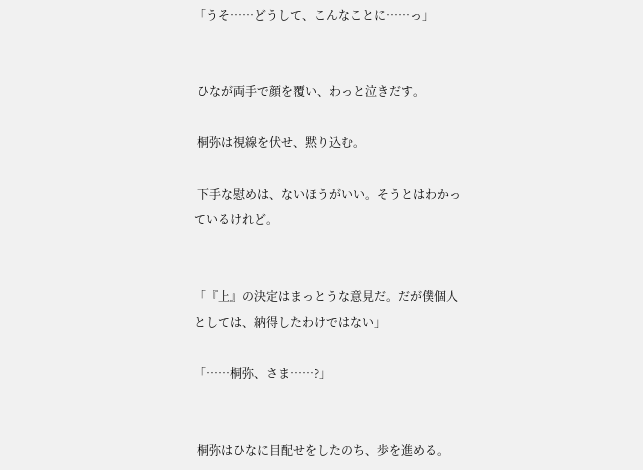「うそ……どうして、こんなことに……っ」


 ひなが両手で顔を覆い、わっと泣きだす。

 桐弥は視線を伏せ、黙り込む。

 下手な慰めは、ないほうがいい。そうとはわかっているけれど。


「『上』の決定はまっとうな意見だ。だが僕個人としては、納得したわけではない」

「……桐弥、さま……?」


 桐弥はひなに目配せをしたのち、歩を進める。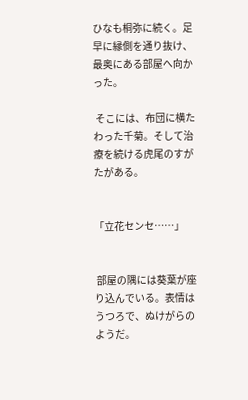ひなも桐弥に続く。足早に縁側を通り抜け、最奥にある部屋へ向かった。

 そこには、布団に横たわった千菊。そして治療を続ける虎尾のすがたがある。


「立花センセ……」


 部屋の隅には葵葉が座り込んでいる。表情はうつろで、ぬけがらのようだ。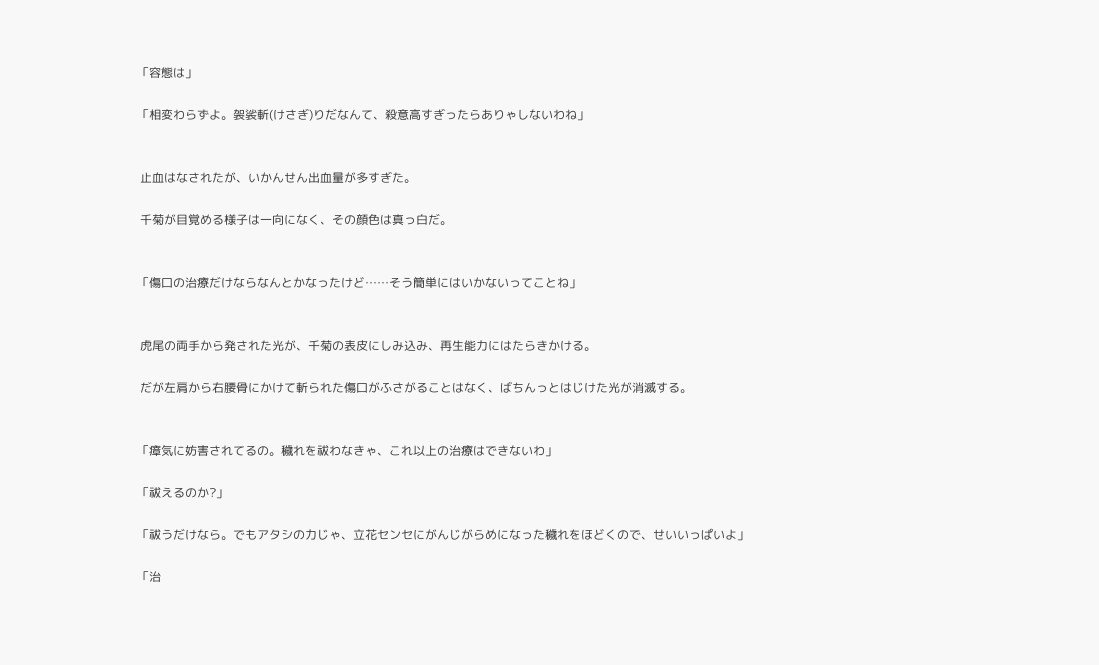「容態は」

「相変わらずよ。袈裟斬(けさぎ)りだなんて、殺意高すぎったらありゃしないわね」


 止血はなされたが、いかんせん出血量が多すぎた。

 千菊が目覚める様子は一向になく、その顔色は真っ白だ。


「傷口の治療だけならなんとかなったけど……そう簡単にはいかないってことね」


 虎尾の両手から発された光が、千菊の表皮にしみ込み、再生能力にはたらきかける。

 だが左肩から右腰骨にかけて斬られた傷口がふさがることはなく、ばちんっとはじけた光が消滅する。


「瘴気に妨害されてるの。穢れを祓わなきゃ、これ以上の治療はできないわ」

「祓えるのか?」

「祓うだけなら。でもアタシの力じゃ、立花センセにがんじがらめになった穢れをほどくので、せいいっぱいよ」

「治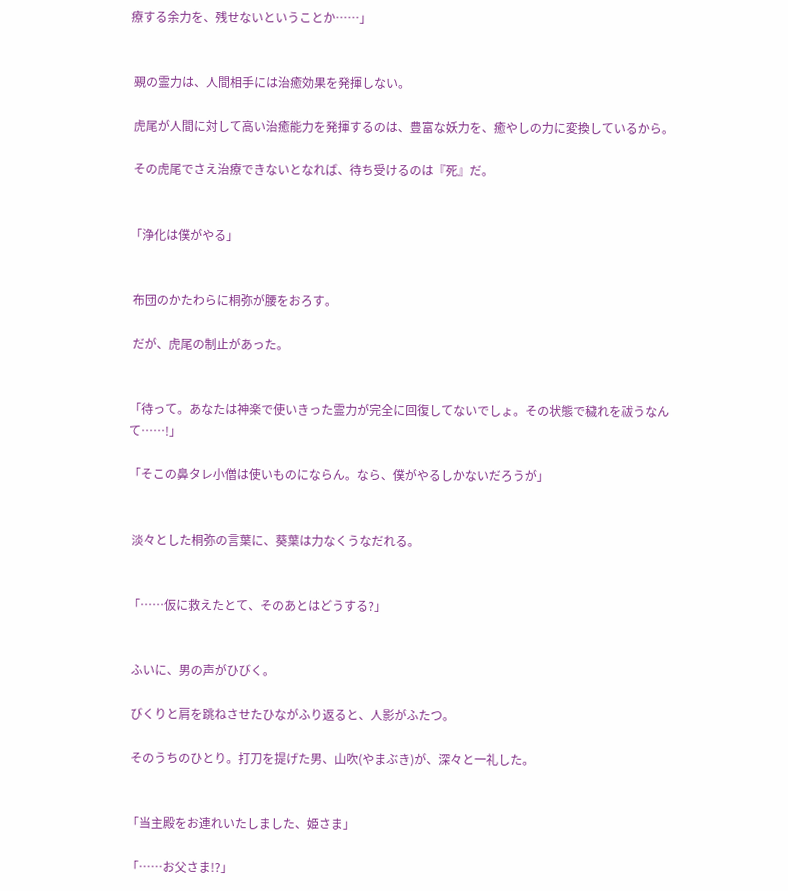療する余力を、残せないということか……」


 覡の霊力は、人間相手には治癒効果を発揮しない。

 虎尾が人間に対して高い治癒能力を発揮するのは、豊富な妖力を、癒やしの力に変換しているから。

 その虎尾でさえ治療できないとなれば、待ち受けるのは『死』だ。


「浄化は僕がやる」


 布団のかたわらに桐弥が腰をおろす。

 だが、虎尾の制止があった。


「待って。あなたは神楽で使いきった霊力が完全に回復してないでしょ。その状態で穢れを祓うなんて……!」

「そこの鼻タレ小僧は使いものにならん。なら、僕がやるしかないだろうが」


 淡々とした桐弥の言葉に、葵葉は力なくうなだれる。


「……仮に救えたとて、そのあとはどうする?」


 ふいに、男の声がひびく。

 びくりと肩を跳ねさせたひながふり返ると、人影がふたつ。

 そのうちのひとり。打刀を提げた男、山吹(やまぶき)が、深々と一礼した。


「当主殿をお連れいたしました、姫さま」

「……お父さま!?」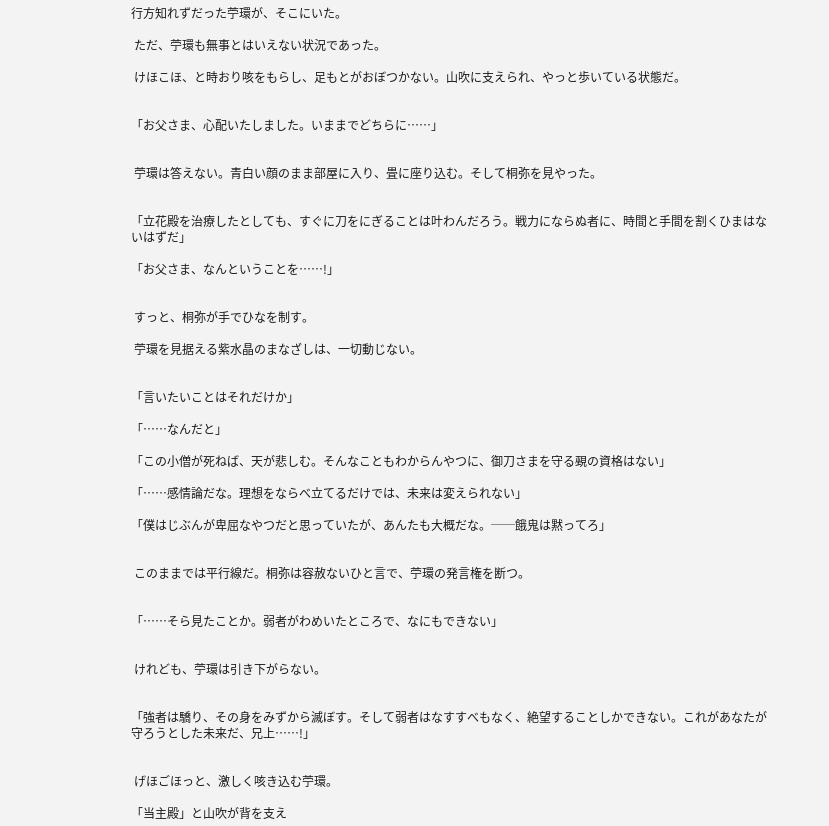行方知れずだった苧環が、そこにいた。

 ただ、苧環も無事とはいえない状況であった。

 けほこほ、と時おり咳をもらし、足もとがおぼつかない。山吹に支えられ、やっと歩いている状態だ。


「お父さま、心配いたしました。いままでどちらに……」


 苧環は答えない。青白い顔のまま部屋に入り、畳に座り込む。そして桐弥を見やった。


「立花殿を治療したとしても、すぐに刀をにぎることは叶わんだろう。戦力にならぬ者に、時間と手間を割くひまはないはずだ」

「お父さま、なんということを……!」


 すっと、桐弥が手でひなを制す。

 苧環を見据える紫水晶のまなざしは、一切動じない。


「言いたいことはそれだけか」

「……なんだと」

「この小僧が死ねば、天が悲しむ。そんなこともわからんやつに、御刀さまを守る覡の資格はない」

「……感情論だな。理想をならべ立てるだけでは、未来は変えられない」

「僕はじぶんが卑屈なやつだと思っていたが、あんたも大概だな。──餓鬼は黙ってろ」


 このままでは平行線だ。桐弥は容赦ないひと言で、苧環の発言権を断つ。


「……そら見たことか。弱者がわめいたところで、なにもできない」


 けれども、苧環は引き下がらない。


「強者は驕り、その身をみずから滅ぼす。そして弱者はなすすべもなく、絶望することしかできない。これがあなたが守ろうとした未来だ、兄上……!」


 げほごほっと、激しく咳き込む苧環。

「当主殿」と山吹が背を支え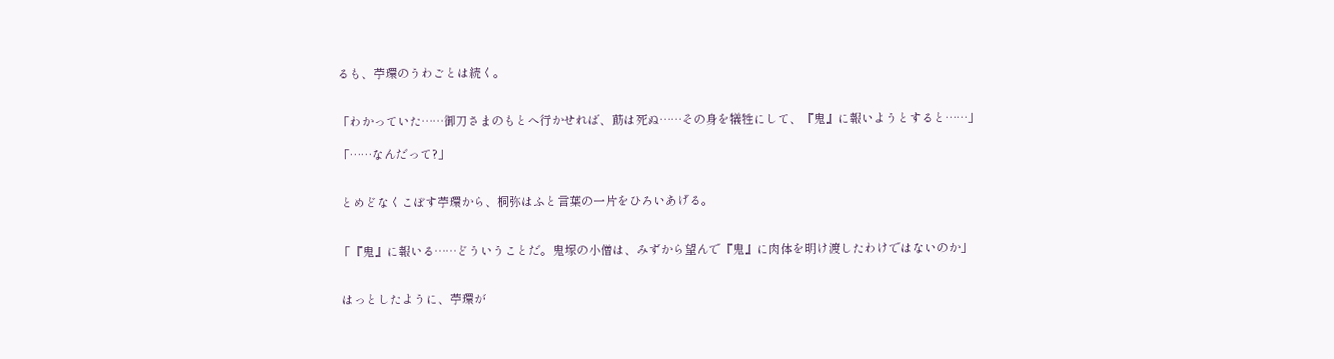るも、苧環のうわごとは続く。


「わかっていた……御刀さまのもとへ行かせれば、莇は死ぬ……その身を犠牲にして、『鬼』に報いようとすると……」

「……なんだって?」


 とめどなくこぼす苧環から、桐弥はふと言葉の一片をひろいあげる。


「『鬼』に報いる……どういうことだ。鬼塚の小僧は、みずから望んで『鬼』に肉体を明け渡したわけではないのか」


 はっとしたように、苧環が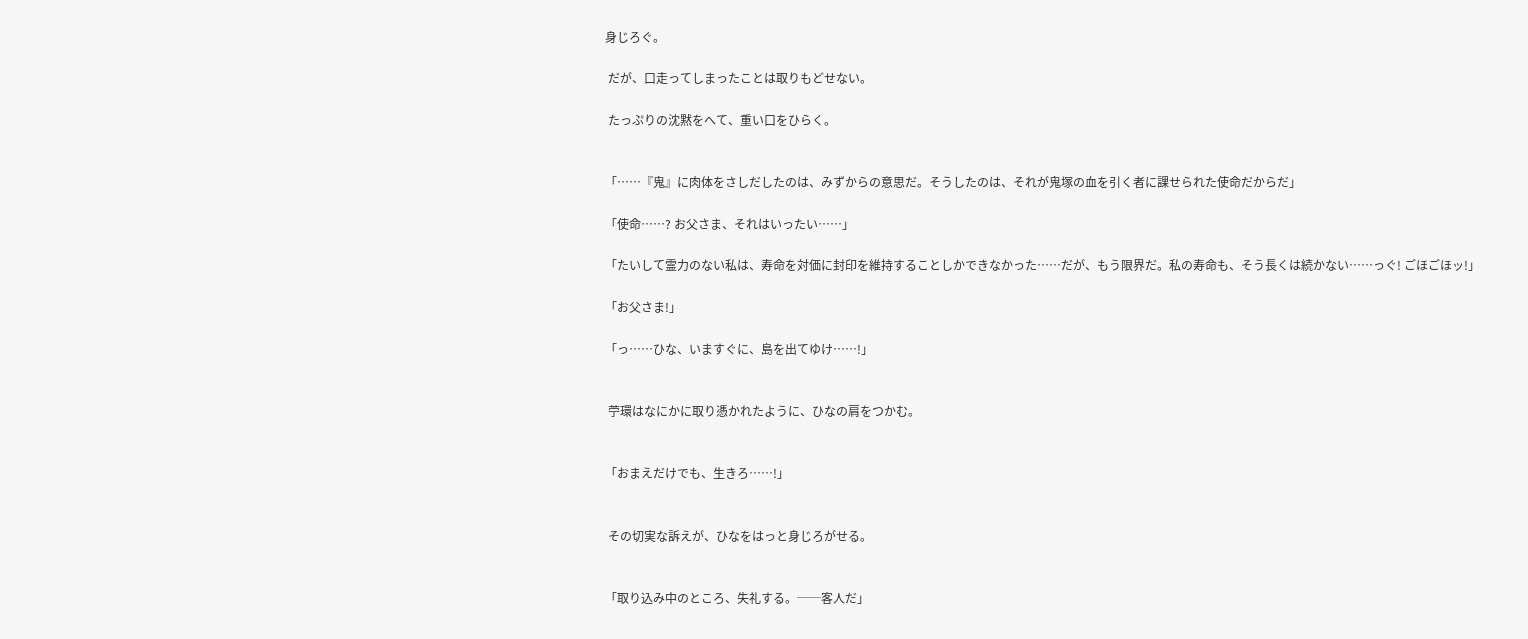身じろぐ。

 だが、口走ってしまったことは取りもどせない。

 たっぷりの沈黙をへて、重い口をひらく。


「……『鬼』に肉体をさしだしたのは、みずからの意思だ。そうしたのは、それが鬼塚の血を引く者に課せられた使命だからだ」

「使命……? お父さま、それはいったい……」

「たいして霊力のない私は、寿命を対価に封印を維持することしかできなかった……だが、もう限界だ。私の寿命も、そう長くは続かない……っぐ! ごほごほッ!」

「お父さま!」

「っ……ひな、いますぐに、島を出てゆけ……!」


 苧環はなにかに取り憑かれたように、ひなの肩をつかむ。


「おまえだけでも、生きろ……!」


 その切実な訴えが、ひなをはっと身じろがせる。


「取り込み中のところ、失礼する。──客人だ」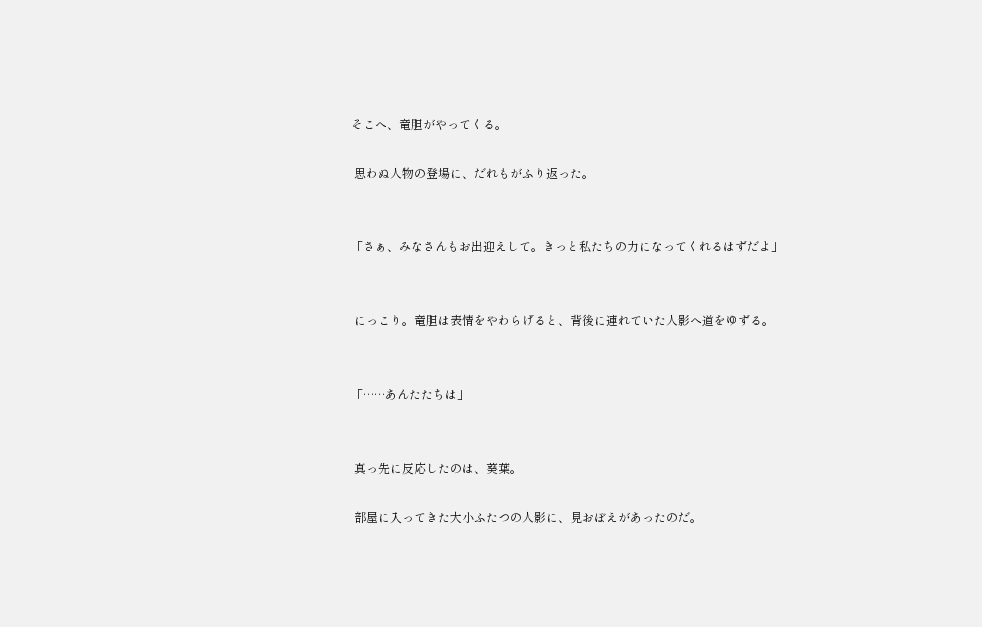そこへ、竜胆がやってくる。

 思わぬ人物の登場に、だれもがふり返った。


「さぁ、みなさんもお出迎えして。きっと私たちの力になってくれるはずだよ」


 にっこり。竜胆は表情をやわらげると、背後に連れていた人影へ道をゆずる。


「……あんたたちは」


 真っ先に反応したのは、葵葉。

 部屋に入ってきた大小ふたつの人影に、見おぼえがあったのだ。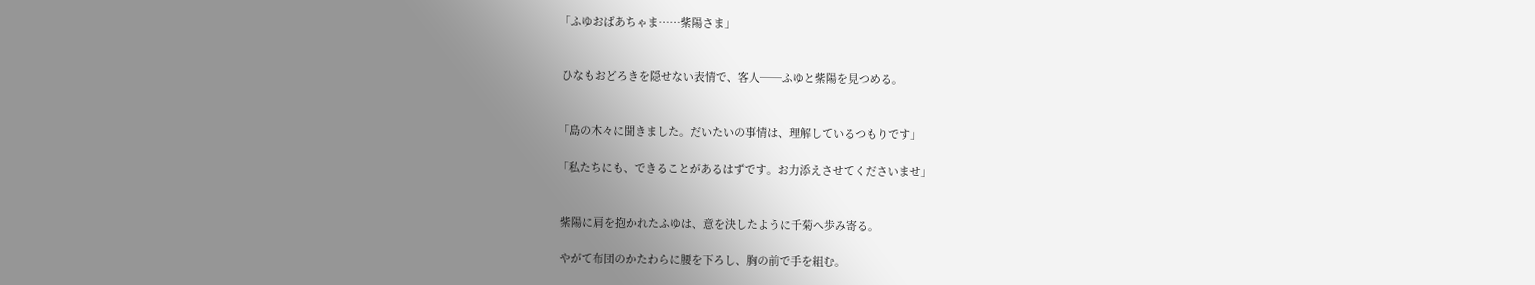「ふゆおばあちゃま……紫陽さま」


 ひなもおどろきを隠せない表情で、客人──ふゆと紫陽を見つめる。


「島の木々に聞きました。だいたいの事情は、理解しているつもりです」

「私たちにも、できることがあるはずです。お力添えさせてくださいませ」


 紫陽に肩を抱かれたふゆは、意を決したように千菊へ歩み寄る。

 やがて布団のかたわらに腰を下ろし、胸の前で手を組む。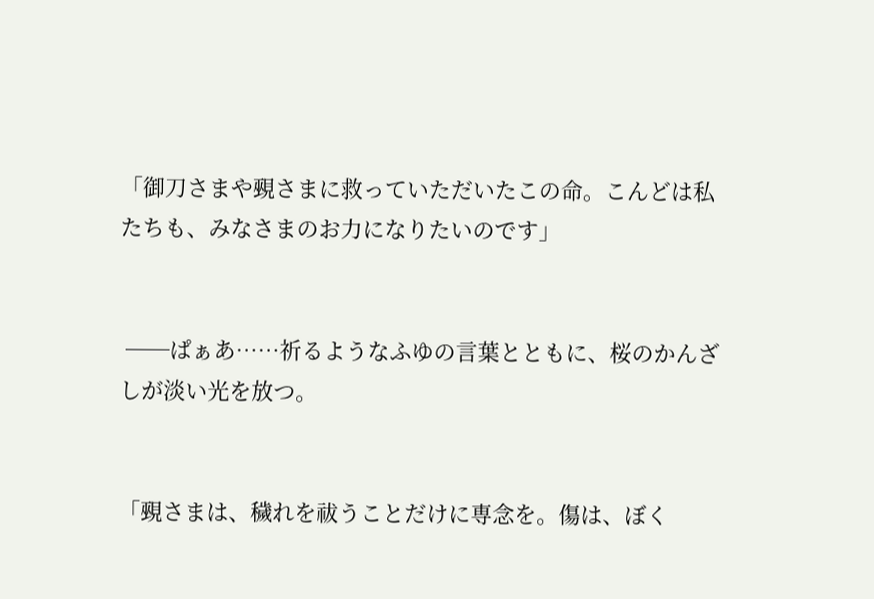「御刀さまや覡さまに救っていただいたこの命。こんどは私たちも、みなさまのお力になりたいのです」


 ──ぱぁあ……祈るようなふゆの言葉とともに、桜のかんざしが淡い光を放つ。


「覡さまは、穢れを祓うことだけに専念を。傷は、ぼく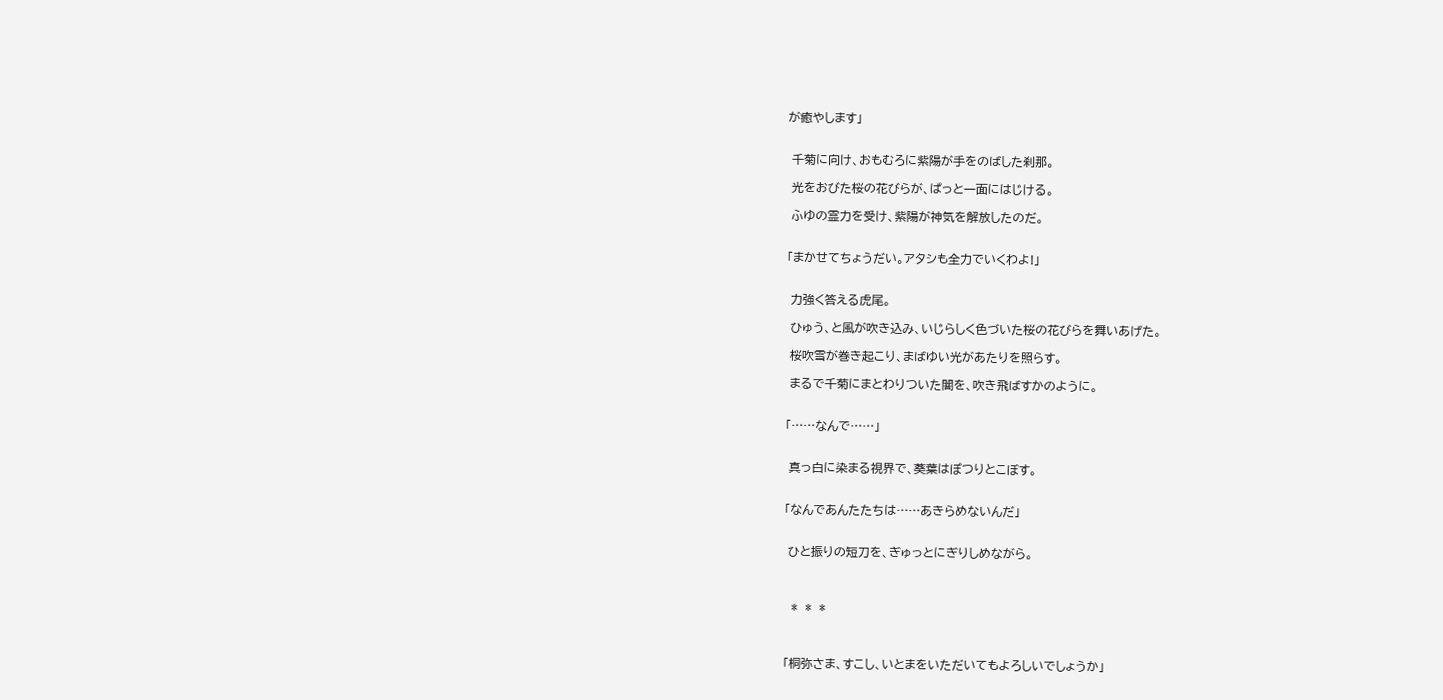が癒やします」


 千菊に向け、おもむろに紫陽が手をのばした刹那。

 光をおびた桜の花びらが、ぱっと一面にはじける。

 ふゆの霊力を受け、紫陽が神気を解放したのだ。


「まかせてちょうだい。アタシも全力でいくわよ!」


 力強く答える虎尾。

 ひゅう、と風が吹き込み、いじらしく色づいた桜の花びらを舞いあげた。

 桜吹雪が巻き起こり、まばゆい光があたりを照らす。

 まるで千菊にまとわりついた闇を、吹き飛ばすかのように。


「……なんで……」


 真っ白に染まる視界で、葵葉はぽつりとこぼす。


「なんであんたたちは……あきらめないんだ」


 ひと振りの短刀を、ぎゅっとにぎりしめながら。



  *  *  *



「桐弥さま、すこし、いとまをいただいてもよろしいでしょうか」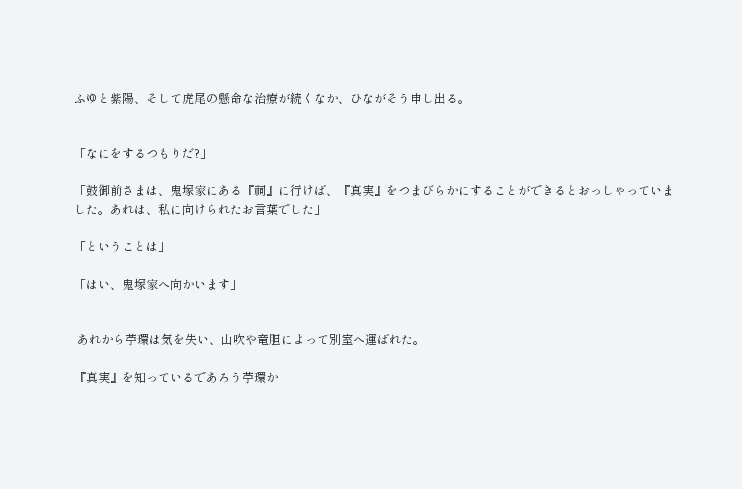ふゆと紫陽、そして虎尾の懸命な治療が続くなか、ひながそう申し出る。


「なにをするつもりだ?」

「鼓御前さまは、鬼塚家にある『祠』に行けば、『真実』をつまびらかにすることができるとおっしゃっていました。あれは、私に向けられたお言葉でした」

「ということは」

「はい、鬼塚家へ向かいます」


 あれから苧環は気を失い、山吹や竜胆によって別室へ運ばれた。

『真実』を知っているであろう苧環か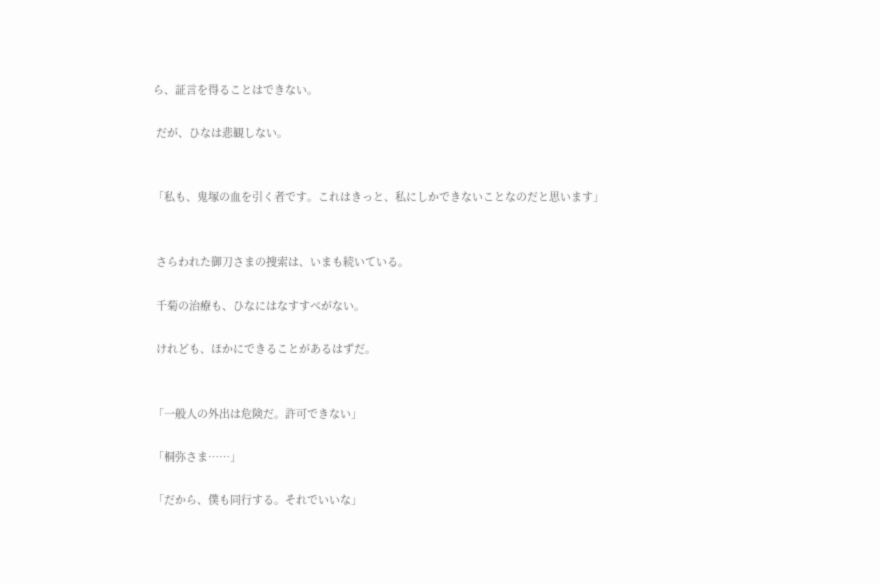ら、証言を得ることはできない。

 だが、ひなは悲観しない。


「私も、鬼塚の血を引く者です。これはきっと、私にしかできないことなのだと思います」


 さらわれた御刀さまの捜索は、いまも続いている。

 千菊の治療も、ひなにはなすすべがない。

 けれども、ほかにできることがあるはずだ。


「一般人の外出は危険だ。許可できない」

「桐弥さま……」

「だから、僕も同行する。それでいいな」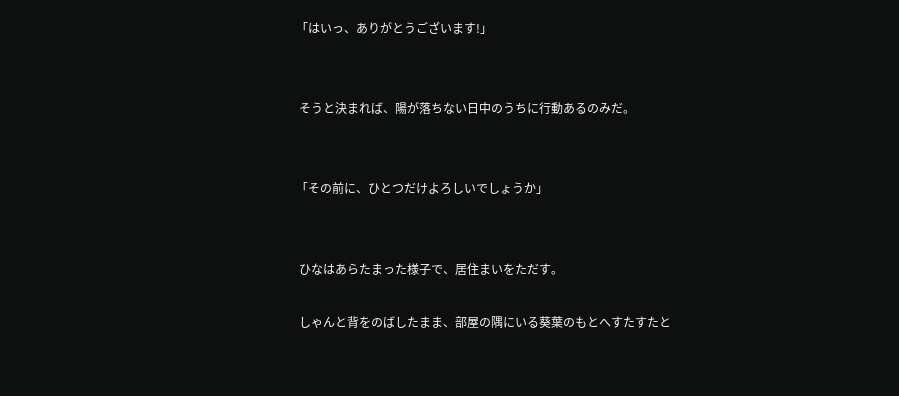「はいっ、ありがとうございます!」


 そうと決まれば、陽が落ちない日中のうちに行動あるのみだ。


「その前に、ひとつだけよろしいでしょうか」


 ひなはあらたまった様子で、居住まいをただす。

 しゃんと背をのばしたまま、部屋の隅にいる葵葉のもとへすたすたと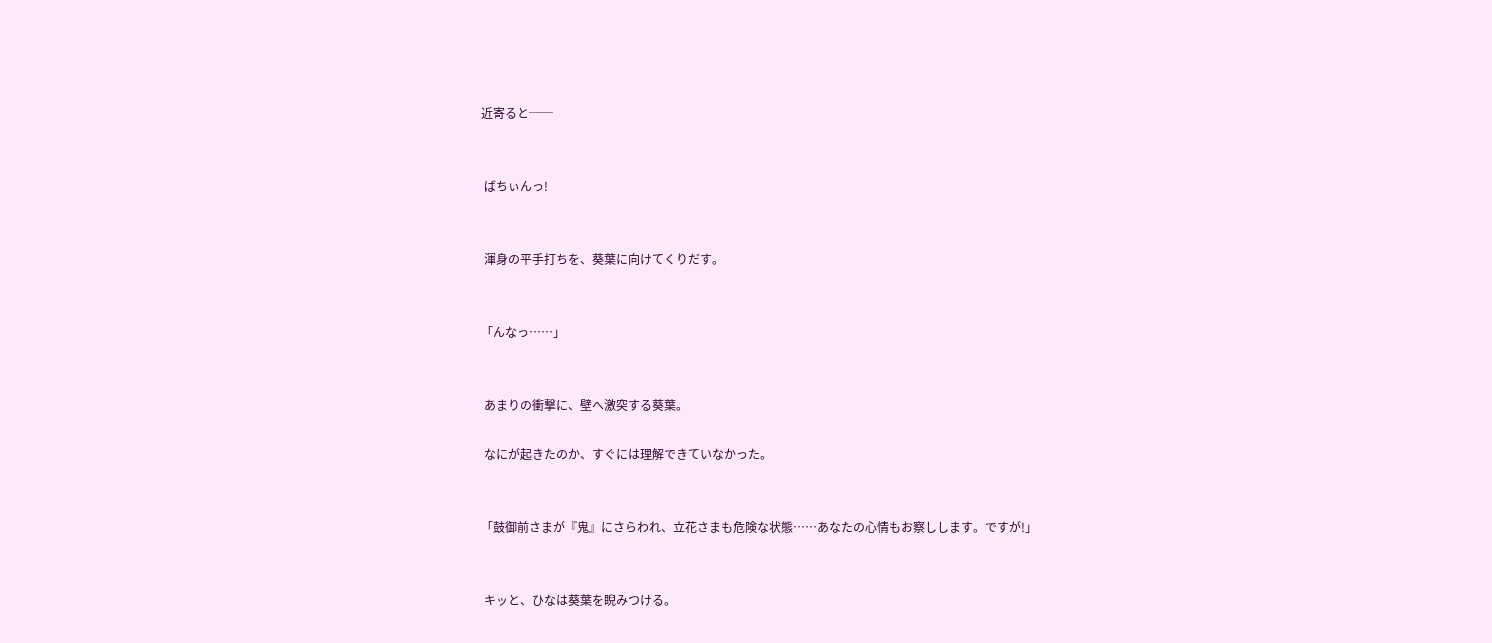近寄ると──


 ばちぃんっ!


 渾身の平手打ちを、葵葉に向けてくりだす。


「んなっ……」


 あまりの衝撃に、壁へ激突する葵葉。

 なにが起きたのか、すぐには理解できていなかった。


「鼓御前さまが『鬼』にさらわれ、立花さまも危険な状態……あなたの心情もお察しします。ですが!」


 キッと、ひなは葵葉を睨みつける。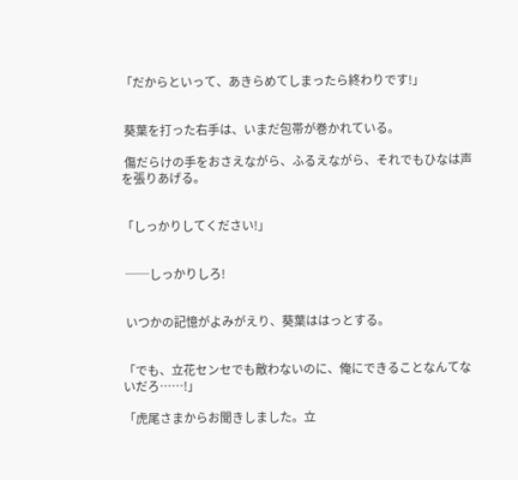「だからといって、あきらめてしまったら終わりです!」


 葵葉を打った右手は、いまだ包帯が巻かれている。

 傷だらけの手をおさえながら、ふるえながら、それでもひなは声を張りあげる。


「しっかりしてください!」


 ──しっかりしろ!


 いつかの記憶がよみがえり、葵葉ははっとする。


「でも、立花センセでも敵わないのに、俺にできることなんてないだろ……!」

「虎尾さまからお聞きしました。立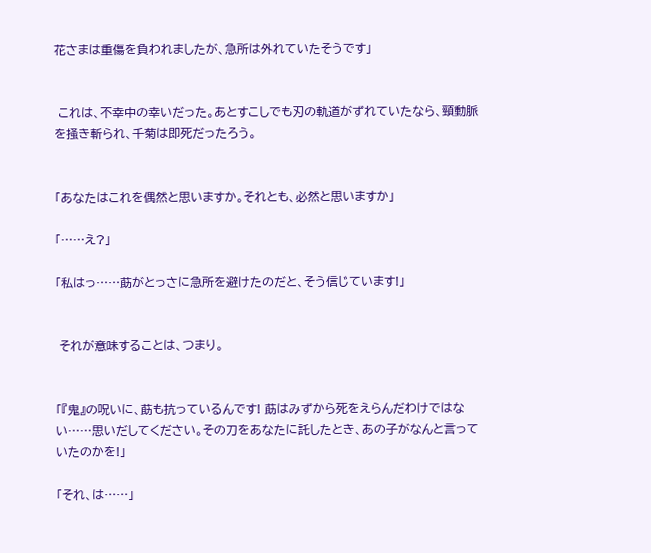花さまは重傷を負われましたが、急所は外れていたそうです」


 これは、不幸中の幸いだった。あとすこしでも刃の軌道がずれていたなら、頸動脈を掻き斬られ、千菊は即死だったろう。


「あなたはこれを偶然と思いますか。それとも、必然と思いますか」

「……え?」

「私はっ……莇がとっさに急所を避けたのだと、そう信じています!」


 それが意味することは、つまり。


「『鬼』の呪いに、莇も抗っているんです! 莇はみずから死をえらんだわけではない……思いだしてください。その刀をあなたに託したとき、あの子がなんと言っていたのかを!」

「それ、は……」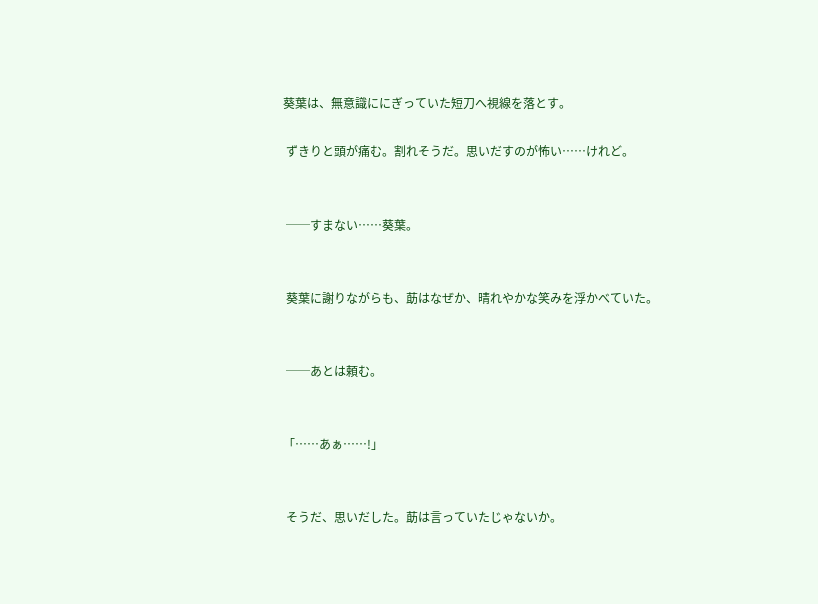葵葉は、無意識ににぎっていた短刀へ視線を落とす。

 ずきりと頭が痛む。割れそうだ。思いだすのが怖い……けれど。


 ──すまない……葵葉。


 葵葉に謝りながらも、莇はなぜか、晴れやかな笑みを浮かべていた。


 ──あとは頼む。


「……あぁ……!」


 そうだ、思いだした。莇は言っていたじゃないか。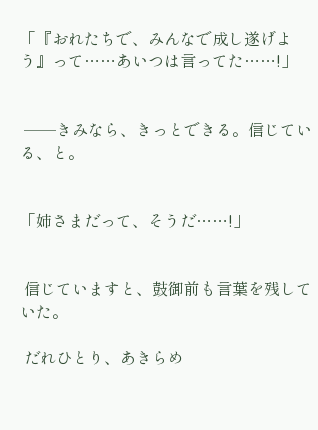「『おれたちで、みんなで成し遂げよう』って……あいつは言ってた……!」


 ──きみなら、きっとできる。信じている、と。


「姉さまだって、そうだ……!」


 信じていますと、鼓御前も言葉を残していた。

 だれひとり、あきらめ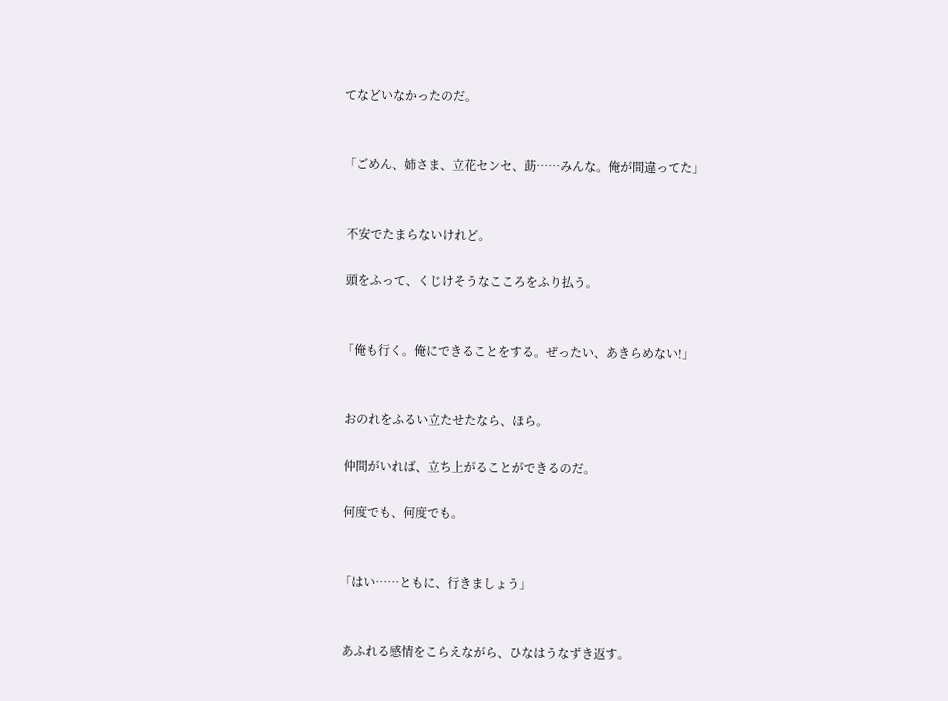てなどいなかったのだ。


「ごめん、姉さま、立花センセ、莇……みんな。俺が間違ってた」


 不安でたまらないけれど。

 頭をふって、くじけそうなこころをふり払う。


「俺も行く。俺にできることをする。ぜったい、あきらめない!」


 おのれをふるい立たせたなら、ほら。

 仲間がいれば、立ち上がることができるのだ。

 何度でも、何度でも。


「はい……ともに、行きましょう」


 あふれる感情をこらえながら、ひなはうなずき返す。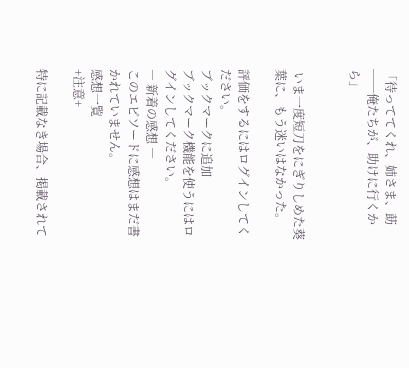「待っててくれ、姉さま、莇──俺たちが、助けに行くから」


 いま一度短刀をにぎりしめた葵葉に、もう迷いはなかった。

評価をするにはログインしてください。
ブックマークに追加
ブックマーク機能を使うにはログインしてください。
― 新着の感想 ―
このエピソードに感想はまだ書かれていません。
感想一覧
+注意+

特に記載なき場合、掲載されて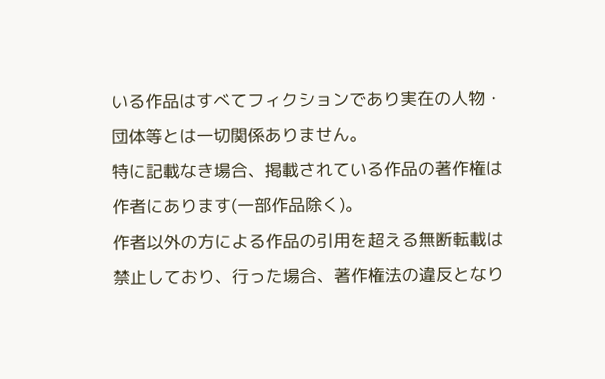いる作品はすべてフィクションであり実在の人物・団体等とは一切関係ありません。
特に記載なき場合、掲載されている作品の著作権は作者にあります(一部作品除く)。
作者以外の方による作品の引用を超える無断転載は禁止しており、行った場合、著作権法の違反となり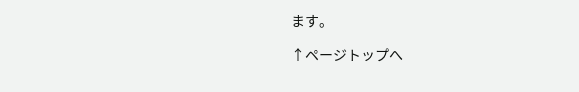ます。

↑ページトップへ